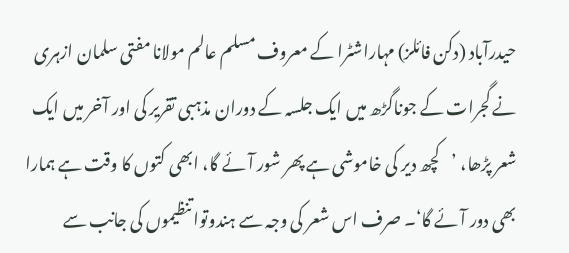حیدرآباد (دکن فائلز) مہاراشٹرا کے معروف مسلم عالم مولانا مفتی سلمان ازہری نے گجرات کے جوناگڑھ میں ایک جلسہ کے دوران مذہبی تقریر کی اور آخر میں ایک شعر پڑھا، ’کچھ دیر کی خاموشی ہے پھر شور آئے گا، ابھی کتوں کا وقت ہے ہمارا بھی دور آئے گا‘۔ صرف اس شعر کی وجہ سے ہندوتوا تنظیموں کی جانب سے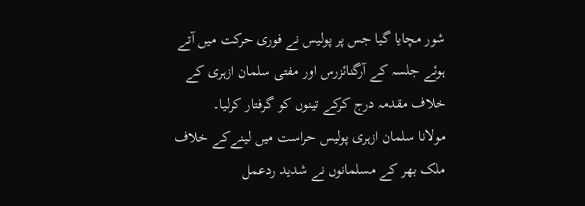شور مچایا گیا جس پر پولیس نے فوری حرکت میں آتے ہوئے جلسہ کے آرگنائزرس اور مفتی سلمان ازہری کے خلاف مقدمہ درج کرکے تینوں کو گرفتار کرلیا۔
مولانا سلمان ازہری پولیس حراست میں لینےکے خلاف ملک بھر کے مسلمانوں نے شدید ردعمل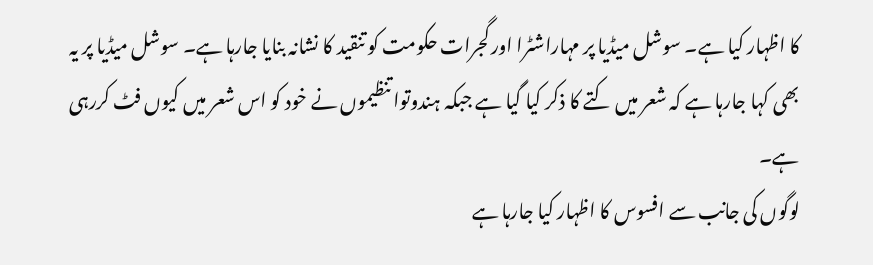کا اظہار کیا ہے۔ سوشل میڈیا پر مہاراشٹرا اور گجرات حکومت کو تنقید کا نشانہ بنایا جارہا ہے۔ سوشل میڈیا پر یہ بھی کہا جارہا ہے کہ شعر میں کتے کا ذکر کیا گیا ہے جبکہ ہندوتوا تنظیموں نے خود کو اس شعر میں کیوں فٹ کررہی ہے۔
لوگوں کی جانب سے افسوس کا اظہار کیا جارہا ہے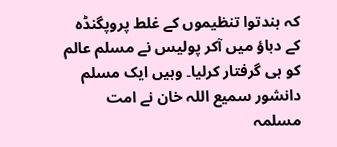کہ ہندتوا تنظیموں کے غلط پروپگنڈہ کے دباؤ میں آکر پولیس نے مسلم عالم کو ہی گرفتار کرلیا۔ وہیں ایک مسلم دانشور سمیع اللہ خان نے امت مسلمہ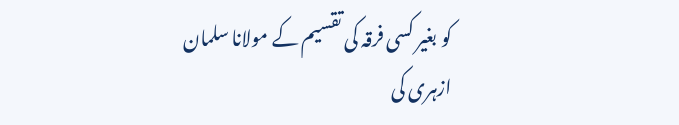کو بغیر کسی فرقہ کی تقسیم کے مولانا سلمان ازہری کی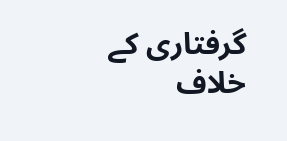گرفتاری کے خلاف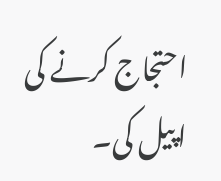احتجاج کرنے کی اپیل کی۔